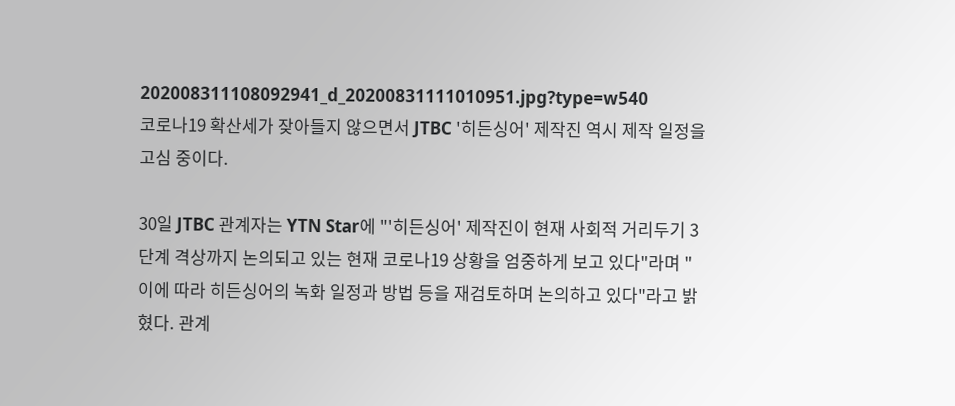202008311108092941_d_20200831111010951.jpg?type=w540
코로나19 확산세가 잦아들지 않으면서 JTBC '히든싱어' 제작진 역시 제작 일정을 고심 중이다.

30일 JTBC 관계자는 YTN Star에 "'히든싱어' 제작진이 현재 사회적 거리두기 3단계 격상까지 논의되고 있는 현재 코로나19 상황을 엄중하게 보고 있다"라며 "이에 따라 히든싱어의 녹화 일정과 방법 등을 재검토하며 논의하고 있다"라고 밝혔다. 관계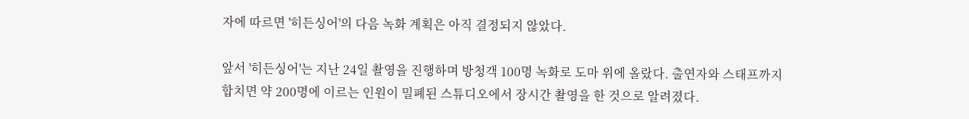자에 따르면 '히든싱어'의 다음 녹화 계획은 아직 결정되지 않았다.

앞서 '히든싱어'는 지난 24일 촬영을 진행하며 방청객 100명 녹화로 도마 위에 올랐다. 출연자와 스태프까지 합치면 약 200명에 이르는 인원이 밀폐된 스튜디오에서 장시간 촬영을 한 것으로 알려졌다.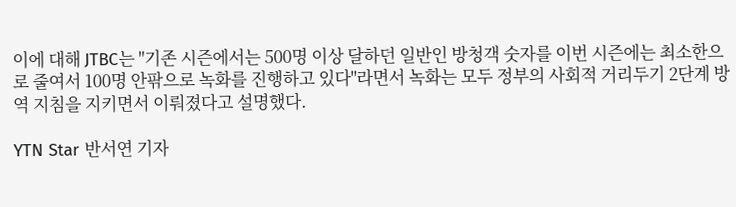이에 대해 JTBC는 "기존 시즌에서는 500명 이상 달하던 일반인 방청객 숫자를 이번 시즌에는 최소한으로 줄여서 100명 안팎으로 녹화를 진행하고 있다"라면서 녹화는 모두 정부의 사회적 거리두기 2단계 방역 지침을 지키면서 이뤄졌다고 설명했다.

YTN Star 반서연 기자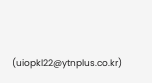(uiopkl22@ytnplus.co.kr)